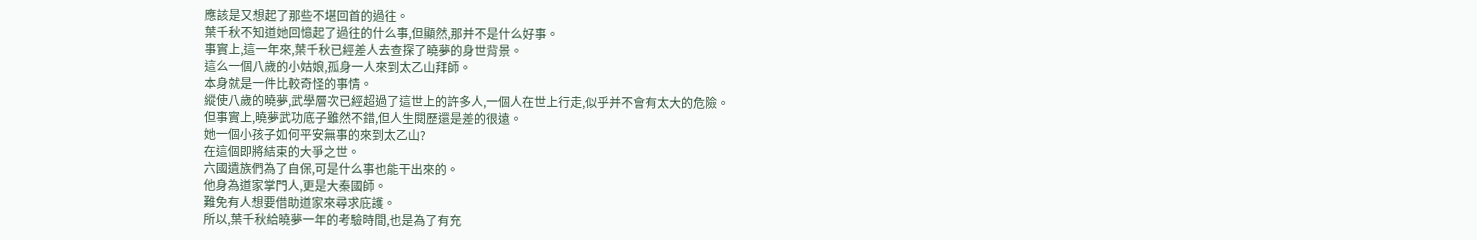應該是又想起了那些不堪回首的過往。
葉千秋不知道她回憶起了過往的什么事,但顯然,那并不是什么好事。
事實上,這一年來,葉千秋已經差人去查探了曉夢的身世背景。
這么一個八歲的小姑娘,孤身一人來到太乙山拜師。
本身就是一件比較奇怪的事情。
縱使八歲的曉夢,武學層次已經超過了這世上的許多人,一個人在世上行走,似乎并不會有太大的危險。
但事實上,曉夢武功底子雖然不錯,但人生閱歷還是差的很遠。
她一個小孩子如何平安無事的來到太乙山?
在這個即將結束的大爭之世。
六國遺族們為了自保,可是什么事也能干出來的。
他身為道家掌門人,更是大秦國師。
難免有人想要借助道家來尋求庇護。
所以,葉千秋給曉夢一年的考驗時間,也是為了有充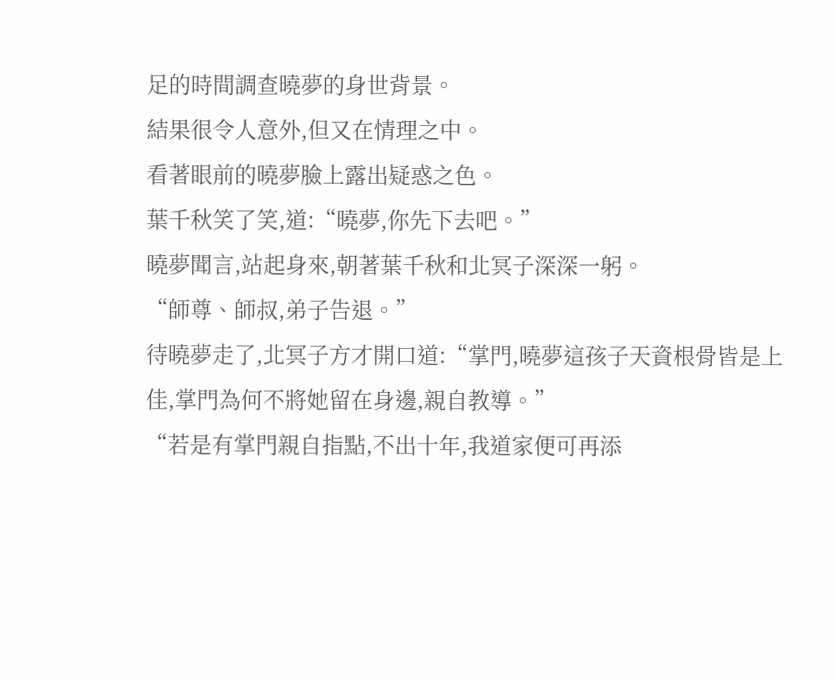足的時間調查曉夢的身世背景。
結果很令人意外,但又在情理之中。
看著眼前的曉夢臉上露出疑惑之色。
葉千秋笑了笑,道:“曉夢,你先下去吧。”
曉夢聞言,站起身來,朝著葉千秋和北冥子深深一躬。
“師尊、師叔,弟子告退。”
待曉夢走了,北冥子方才開口道:“掌門,曉夢這孩子天資根骨皆是上佳,掌門為何不將她留在身邊,親自教導。”
“若是有掌門親自指點,不出十年,我道家便可再添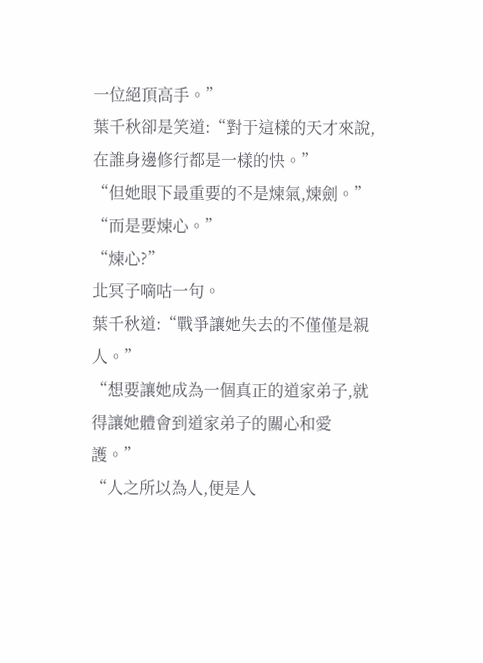一位絕頂高手。”
葉千秋卻是笑道:“對于這樣的天才來說,在誰身邊修行都是一樣的快。”
“但她眼下最重要的不是煉氣,煉劍。”
“而是要煉心。”
“煉心?”
北冥子嘀咕一句。
葉千秋道:“戰爭讓她失去的不僅僅是親人。”
“想要讓她成為一個真正的道家弟子,就得讓她體會到道家弟子的關心和愛護。”
“人之所以為人,便是人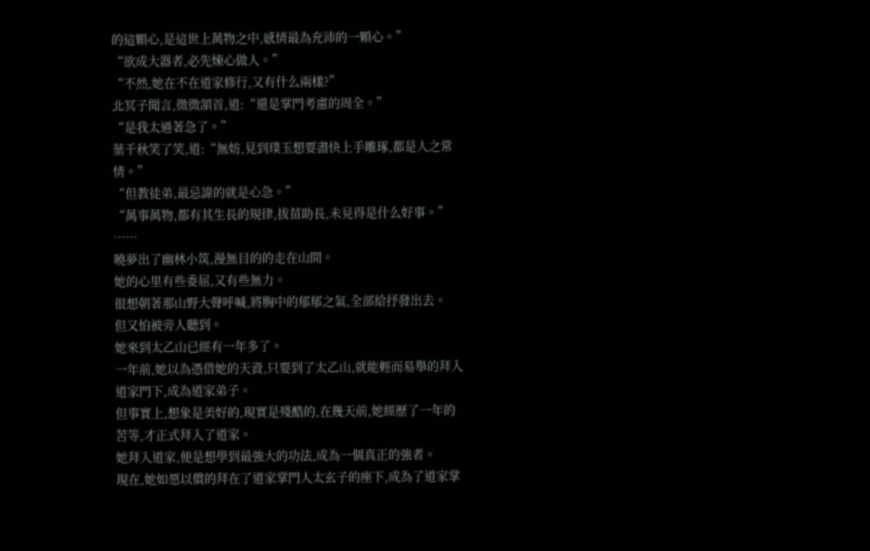的這顆心,是這世上萬物之中,感情最為充沛的一顆心。”
“欲成大器者,必先煉心做人。”
“不然,她在不在道家修行,又有什么兩樣?”
北冥子聞言,微微頷首,道:“還是掌門考慮的周全。”
“是我太過著急了。”
葉千秋笑了笑,道:“無妨,見到璞玉想要盡快上手雕琢,都是人之常情。”
“但教徒弟,最忌諱的就是心急。”
“萬事萬物,都有其生長的規律,拔苗助長,未見得是什么好事。”
……
曉夢出了幽林小筑,漫無目的的走在山間。
她的心里有些委屈,又有些無力。
很想朝著那山野大聲呼喊,將胸中的郁郁之氣,全部給抒發出去。
但又怕被旁人聽到。
她來到太乙山已經有一年多了。
一年前,她以為憑借她的天資,只要到了太乙山,就能輕而易舉的拜入道家門下,成為道家弟子。
但事實上,想象是美好的,現實是殘酷的,在幾天前,她經歷了一年的苦等,才正式拜入了道家。
她拜入道家,便是想學到最強大的功法,成為一個真正的強者。
現在,她如愿以償的拜在了道家掌門人太玄子的座下,成為了道家掌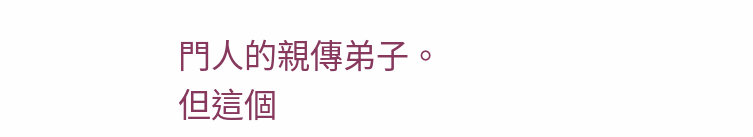門人的親傳弟子。
但這個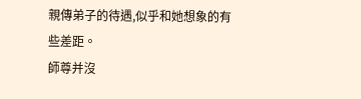親傳弟子的待遇,似乎和她想象的有些差距。
師尊并沒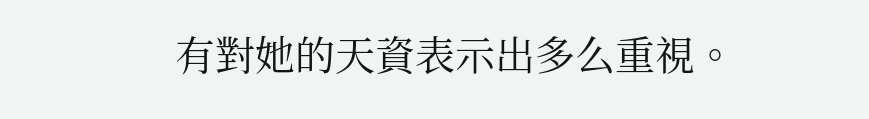有對她的天資表示出多么重視。